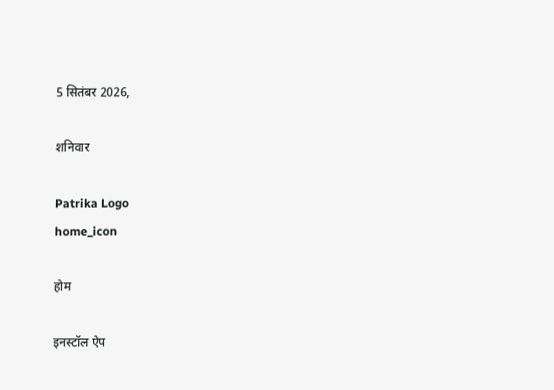5 सितंबर 2026,

शनिवार

Patrika Logo
home_icon

होम

इनस्टॉल ऐप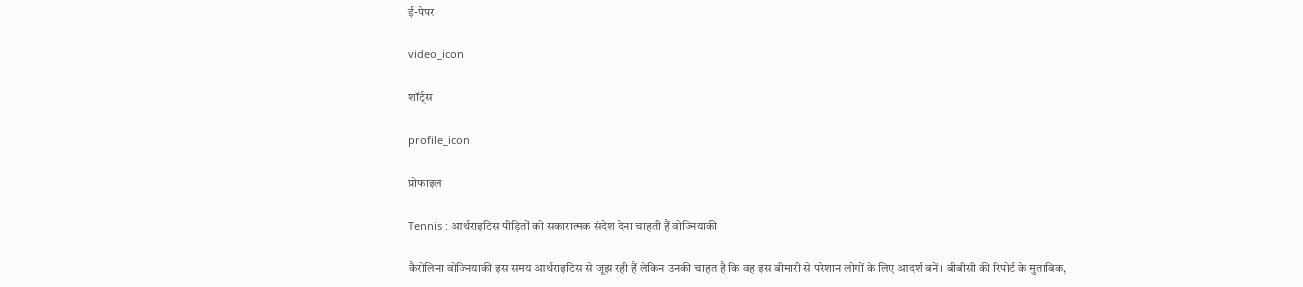ई-पेपर

video_icon

शॉर्ट्स

profile_icon

प्रोफाइल

Tennis : आर्थराइटिस पीड़ितों को सकारात्मक संदेश देना चाहती हैं वोज्नियाकी

कैरोलिना वोज्नियाकी इस समय आर्थराइटिस से जूझ रही हैं लेकिन उनकी चाहत है कि वह इस बीमारी से परेशान लोगों के लिए आदर्श बनें। बीबीसी की रिपोर्ट के मुताबिक,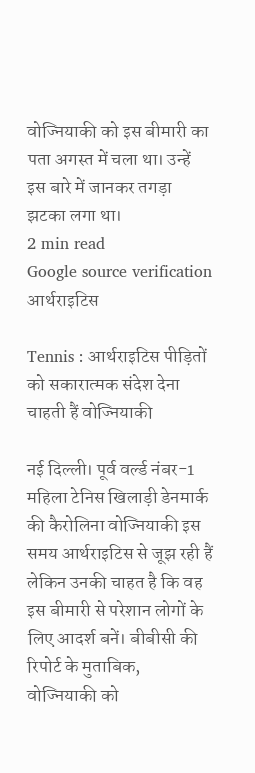वोज्नियाकी को इस बीमारी का पता अगस्त में चला था। उन्हें इस बारे में जानकर तगड़ा झटका लगा था।
2 min read
Google source verification
आर्थराइटिस

Tennis : आर्थराइटिस पीड़ितों को सकारात्मक संदेश देना चाहती हैं वोज्नियाकी

नई दिल्ली। पूर्व वर्ल्ड नंबर-1 महिला टेनिस खिलाड़ी डेनमार्क की कैरोलिना वोज्नियाकी इस समय आर्थराइटिस से जूझ रही हैं लेकिन उनकी चाहत है कि वह इस बीमारी से परेशान लोगों के लिए आदर्श बनें। बीबीसी की रिपोर्ट के मुताबिक, वोज्नियाकी को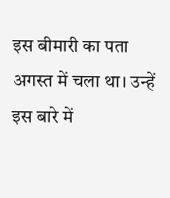इस बीमारी का पता अगस्त में चला था। उन्हें इस बारे में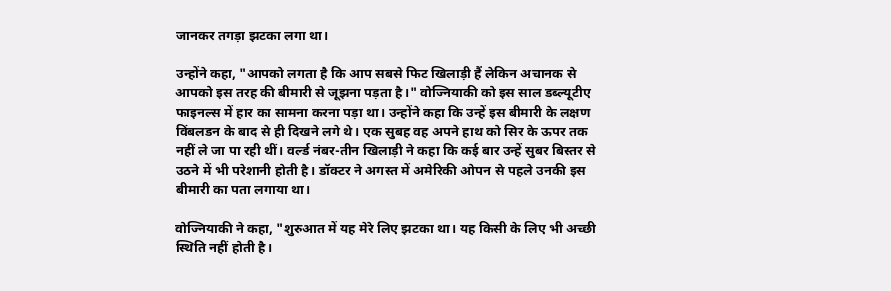जानकर तगड़ा झटका लगा था।

उन्होंने कहा, "आपको लगता है कि आप सबसे फिट खिलाड़ी हैं लेकिन अचानक से आपको इस तरह की बीमारी से जूझना पड़ता है।" वोज्नियाकी को इस साल डब्ल्यूटीए फाइनल्स में हार का सामना करना पड़ा था। उन्होंने कहा कि उन्हें इस बीमारी के लक्षण विंबलडन के बाद से ही दिखने लगे थे। एक सुबह वह अपने हाथ को सिर के ऊपर तक नहीं ले जा पा रही थीं। वर्ल्ड नंबर-तीन खिलाड़ी ने कहा कि कई बार उन्हें सुबर बिस्तर से उठने में भी परेशानी होती है। डॉक्टर ने अगस्त में अमेरिकी ओपन से पहले उनकी इस बीमारी का पता लगाया था।

वोज्नियाकी ने कहा, "शुरुआत में यह मेरे लिए झटका था। यह किसी के लिए भी अच्छी स्थिति नहीं होती है।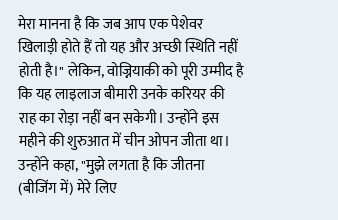मेरा मानना है कि जब आप एक पेशेवर खिलाड़ी होते हैं तो यह और अच्छी स्थिति नहीं होती है।" लेकिन, वोज्नियाकी को पूरी उम्मीद है कि यह लाइलाज बीमारी उनके करियर की राह का रोड़ा नहीं बन सकेगी। उन्होंने इस महीने की शुरुआत में चीन ओपन जीता था। उन्होंने कहा, "मुझे लगता है कि जीतना (बीजिंग में) मेरे लिए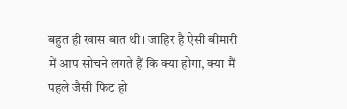बहुत ही खास बात थी। जाहिर है ऐसी बीमारी में आप सोचने लगते हैं कि क्या होगा, क्या मैं पहले जैसी फिट हो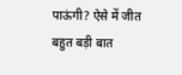पाऊंगी? ऐसे में जीत बहुत बड़ी बात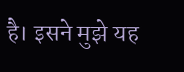है। इसने मुझे यह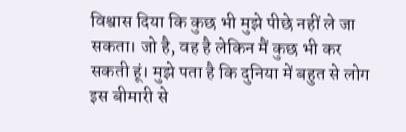विश्वास दिया कि कुछ भी मुझे पीछे नहीं ले जा सकता। जो है, वह है लेकिन मैं कुछ भी कर सकती हूं। मुझे पता है कि दुनिया में बहुत से लोग इस बीमारी से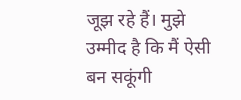जूझ रहे हैं। मुझे उम्मीद है कि मैं ऐसी बन सकूंगी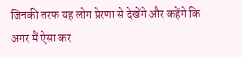जिनकी तरफ यह लोग प्रेरणा से देखेंगे और कहेंगे कि अगर मैं ऐसा कर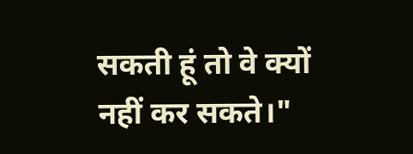सकती हूं तो वे क्यों नहीं कर सकते।"